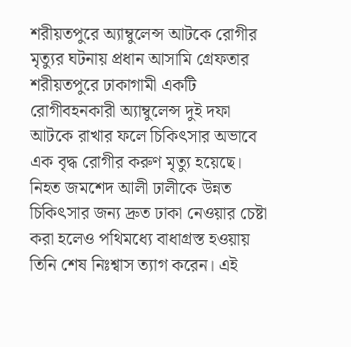শরীয়তপুরে অ্যাম্বুলেন্স আটকে রোগীর মৃত্যুর ঘটনায় প্রধান আসামি গ্রেফতার
শরীয়তপুরে ঢাকাগামী একটি রোগীবহনকারী অ্যাম্বুলেন্স দুই দফা আটকে রাখার ফলে চিকিৎসার অভাবে এক বৃদ্ধ রোগীর করুণ মৃত্যু হয়েছে। নিহত জমশেদ আলী ঢালীকে উন্নত চিকিৎসার জন্য দ্রুত ঢাকা নেওয়ার চেষ্টা করা হলেও পথিমধ্যে বাধাগ্রস্ত হওয়ায় তিনি শেষ নিঃশ্বাস ত্যাগ করেন। এই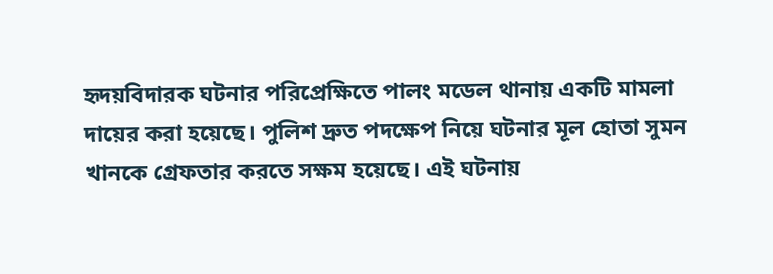হৃদয়বিদারক ঘটনার পরিপ্রেক্ষিতে পালং মডেল থানায় একটি মামলা দায়ের করা হয়েছে। পুলিশ দ্রুত পদক্ষেপ নিয়ে ঘটনার মূল হোতা সুমন খানকে গ্রেফতার করতে সক্ষম হয়েছে। এই ঘটনায়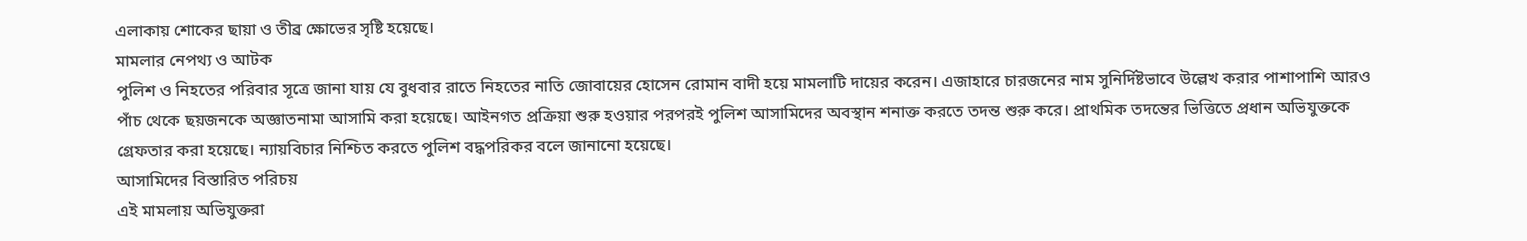এলাকায় শোকের ছায়া ও তীব্র ক্ষোভের সৃষ্টি হয়েছে।
মামলার নেপথ্য ও আটক
পুলিশ ও নিহতের পরিবার সূত্রে জানা যায় যে বুধবার রাতে নিহতের নাতি জোবায়ের হোসেন রোমান বাদী হয়ে মামলাটি দায়ের করেন। এজাহারে চারজনের নাম সুনির্দিষ্টভাবে উল্লেখ করার পাশাপাশি আরও পাঁচ থেকে ছয়জনকে অজ্ঞাতনামা আসামি করা হয়েছে। আইনগত প্রক্রিয়া শুরু হওয়ার পরপরই পুলিশ আসামিদের অবস্থান শনাক্ত করতে তদন্ত শুরু করে। প্রাথমিক তদন্তের ভিত্তিতে প্রধান অভিযুক্তকে গ্রেফতার করা হয়েছে। ন্যায়বিচার নিশ্চিত করতে পুলিশ বদ্ধপরিকর বলে জানানো হয়েছে।
আসামিদের বিস্তারিত পরিচয়
এই মামলায় অভিযুক্তরা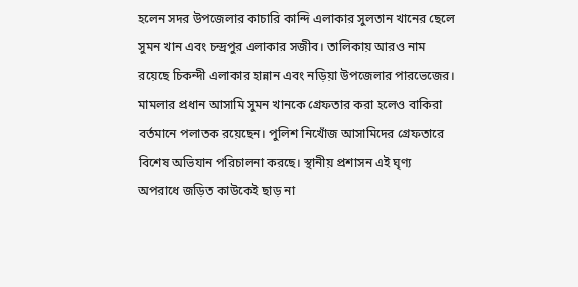হলেন সদর উপজেলার কাচারি কান্দি এলাকার সুলতান খানের ছেলে সুমন খান এবং চন্দ্রপুর এলাকার সজীব। তালিকায় আরও নাম রয়েছে চিকন্দী এলাকার হান্নান এবং নড়িয়া উপজেলার পারভেজের। মামলার প্রধান আসামি সুমন খানকে গ্রেফতার করা হলেও বাকিরা বর্তমানে পলাতক রয়েছেন। পুলিশ নিখোঁজ আসামিদের গ্রেফতারে বিশেষ অভিযান পরিচালনা করছে। স্থানীয় প্রশাসন এই ঘৃণ্য অপরাধে জড়িত কাউকেই ছাড় না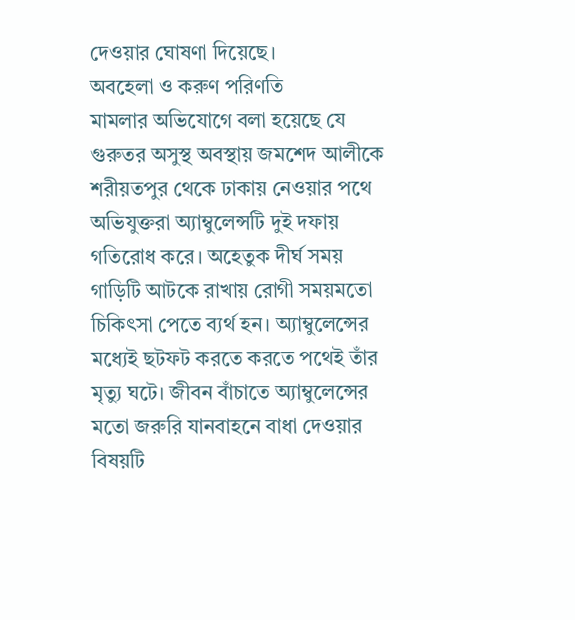দেওয়ার ঘোষণা দিয়েছে।
অবহেলা ও করুণ পরিণতি
মামলার অভিযোগে বলা হয়েছে যে গুরুতর অসুস্থ অবস্থায় জমশেদ আলীকে শরীয়তপুর থেকে ঢাকায় নেওয়ার পথে অভিযুক্তরা অ্যাম্বুলেন্সটি দুই দফায় গতিরোধ করে। অহেতুক দীর্ঘ সময় গাড়িটি আটকে রাখায় রোগী সময়মতো চিকিৎসা পেতে ব্যর্থ হন। অ্যাম্বুলেন্সের মধ্যেই ছটফট করতে করতে পথেই তাঁর মৃত্যু ঘটে। জীবন বাঁচাতে অ্যাম্বুলেন্সের মতো জরুরি যানবাহনে বাধা দেওয়ার বিষয়টি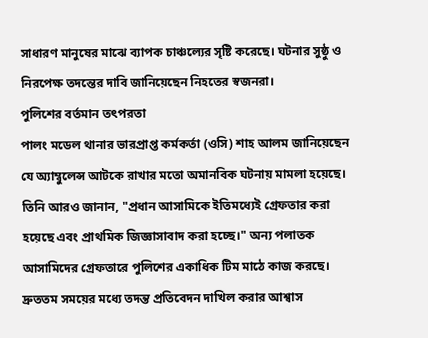সাধারণ মানুষের মাঝে ব্যাপক চাঞ্চল্যের সৃষ্টি করেছে। ঘটনার সুষ্ঠু ও নিরপেক্ষ তদন্তের দাবি জানিয়েছেন নিহতের স্বজনরা।
পুলিশের বর্তমান তৎপরতা
পালং মডেল থানার ভারপ্রাপ্ত কর্মকর্তা (ওসি) শাহ আলম জানিয়েছেন যে অ্যাম্বুলেন্স আটকে রাখার মতো অমানবিক ঘটনায় মামলা হয়েছে। তিনি আরও জানান, "প্রধান আসামিকে ইতিমধ্যেই গ্রেফতার করা হয়েছে এবং প্রাথমিক জিজ্ঞাসাবাদ করা হচ্ছে।" অন্য পলাতক আসামিদের গ্রেফতারে পুলিশের একাধিক টিম মাঠে কাজ করছে। দ্রুততম সময়ের মধ্যে তদন্ত প্রতিবেদন দাখিল করার আশ্বাস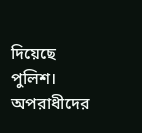দিয়েছে পুলিশ। অপরাধীদের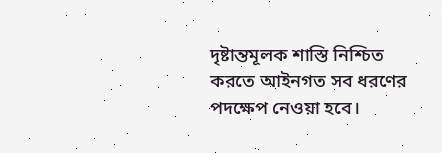দৃষ্টান্তমূলক শাস্তি নিশ্চিত করতে আইনগত সব ধরণের পদক্ষেপ নেওয়া হবে।